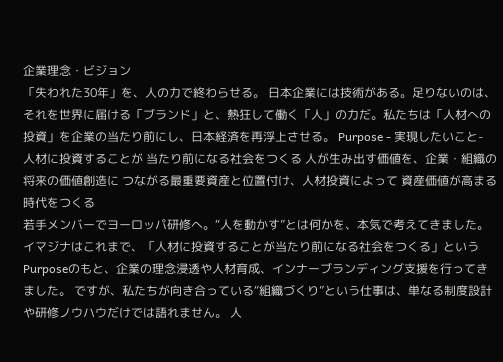企業理念・ビジョン
「失われた30年」を、人の力で終わらせる。 日本企業には技術がある。足りないのは、それを世界に届ける「ブランド」と、熱狂して働く「人」の力だ。私たちは「人材への投資」を企業の当たり前にし、日本経済を再浮上させる。 Purpose - 実現したいこと- 人材に投資することが 当たり前になる社会をつくる 人が生み出す価値を、企業・組織の将来の価値創造に つながる最重要資産と位置付け、人材投資によって 資産価値が高まる時代をつくる
若手メンバーでヨーロッパ研修へ。“人を動かす”とは何かを、本気で考えてきました。
イマジナはこれまで、「人材に投資することが当たり前になる社会をつくる」というPurposeのもと、企業の理念浸透や人材育成、インナーブランディング支援を行ってきました。 ですが、私たちが向き合っている“組織づくり”という仕事は、単なる制度設計や研修ノウハウだけでは語れません。 人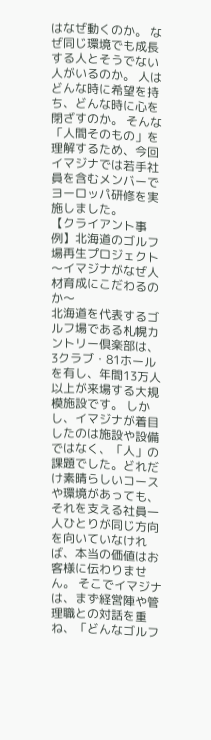はなぜ動くのか。 なぜ同じ環境でも成長する人とそうでない人がいるのか。 人はどんな時に希望を持ち、どんな時に心を閉ざすのか。 そんな「人間そのもの」を理解するため、今回イマジナでは若手社員を含むメンバーでヨーロッパ研修を実施しました。
【クライアント事例】北海道のゴルフ場再生プロジェクト〜イマジナがなぜ人材育成にこだわるのか〜
北海道を代表するゴルフ場である札幌カントリー倶楽部は、3クラブ・81ホールを有し、年間13万人以上が来場する大規模施設です。 しかし、イマジナが着目したのは施設や設備ではなく、「人」の課題でした。どれだけ素晴らしいコースや環境があっても、それを支える社員一人ひとりが同じ方向を向いていなければ、本当の価値はお客様に伝わりません。 そこでイマジナは、まず経営陣や管理職との対話を重ね、「どんなゴルフ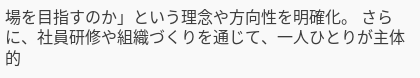場を目指すのか」という理念や方向性を明確化。 さらに、社員研修や組織づくりを通じて、一人ひとりが主体的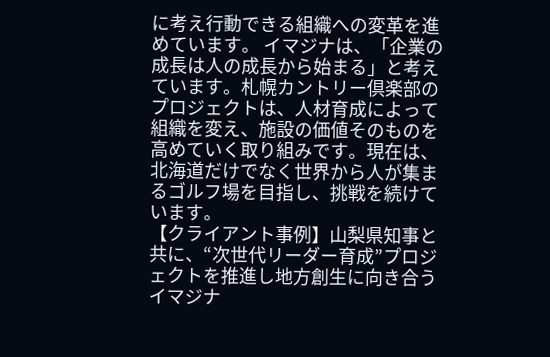に考え行動できる組織への変革を進めています。 イマジナは、「企業の成長は人の成長から始まる」と考えています。札幌カントリー倶楽部のプロジェクトは、人材育成によって組織を変え、施設の価値そのものを高めていく取り組みです。現在は、北海道だけでなく世界から人が集まるゴルフ場を目指し、挑戦を続けています。
【クライアント事例】山梨県知事と共に、“次世代リーダー育成”プロジェクトを推進し地方創生に向き合う
イマジナ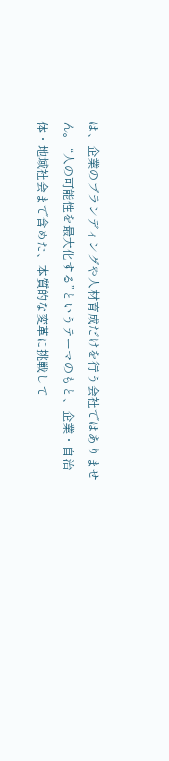は、企業のブランディングや人材育成だけを行う会社ではありません。 “人の可能性を最大化する”というテーマのもと、企業・自治体・地域社会まで含めた、本質的な変革に挑戦して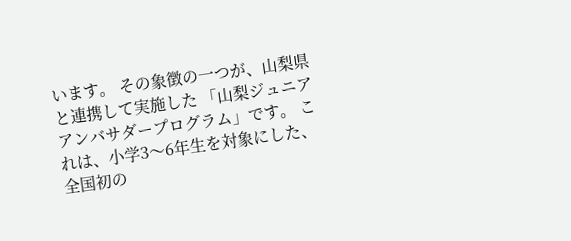います。 その象徴の一つが、山梨県と連携して実施した 「山梨ジュニアアンバサダープログラム」です。 これは、小学3〜6年生を対象にした、全国初の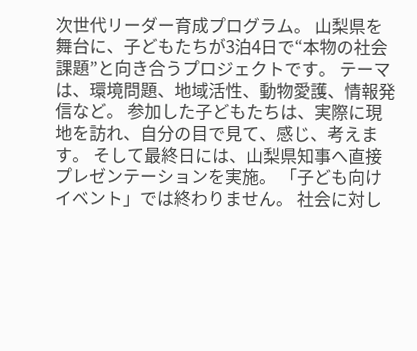次世代リーダー育成プログラム。 山梨県を舞台に、子どもたちが3泊4日で“本物の社会課題”と向き合うプロジェクトです。 テーマは、環境問題、地域活性、動物愛護、情報発信など。 参加した子どもたちは、実際に現地を訪れ、自分の目で見て、感じ、考えます。 そして最終日には、山梨県知事へ直接プレゼンテーションを実施。 「子ども向けイベント」では終わりません。 社会に対し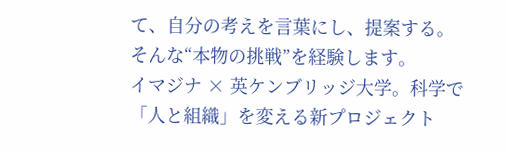て、自分の考えを言葉にし、提案する。 そんな“本物の挑戦”を経験します。
イマジナ × 英ケンブリッジ大学。科学で「人と組織」を変える新プロジェクト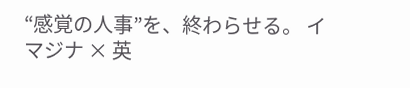“感覚の人事”を、終わらせる。 イマジナ × 英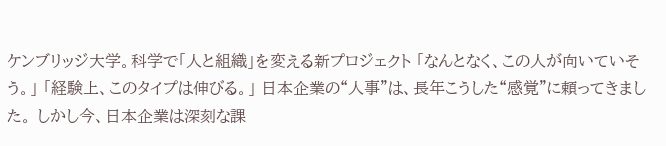ケンブリッジ大学。科学で「人と組織」を変える新プロジェクト 「なんとなく、この人が向いていそう。」 「経験上、このタイプは伸びる。」 日本企業の“人事”は、長年こうした“感覚”に頼ってきました。 しかし今、日本企業は深刻な課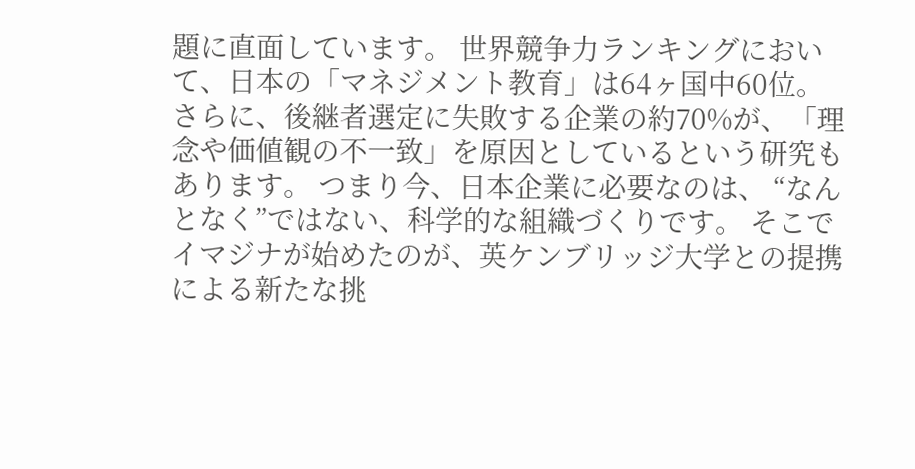題に直面しています。 世界競争力ランキングにおいて、日本の「マネジメント教育」は64ヶ国中60位。 さらに、後継者選定に失敗する企業の約70%が、「理念や価値観の不一致」を原因としているという研究もあります。 つまり今、日本企業に必要なのは、 “なんとなく”ではない、科学的な組織づくりです。 そこでイマジナが始めたのが、英ケンブリッジ大学との提携による新たな挑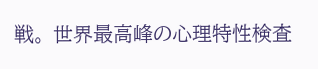戦。 世界最高峰の心理特性検査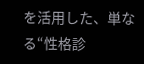を活用した、単なる“性格診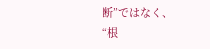断”ではなく、“根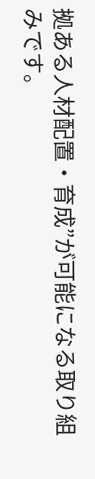拠ある人材配置・育成”が可能になる取り組みです。